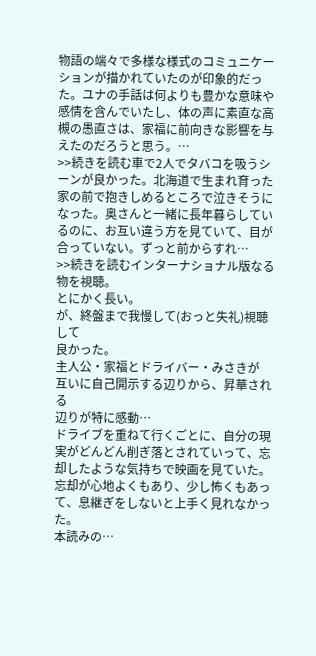物語の端々で多様な様式のコミュニケーションが描かれていたのが印象的だった。ユナの手話は何よりも豊かな意味や感情を含んでいたし、体の声に素直な高槻の愚直さは、家福に前向きな影響を与えたのだろうと思う。…
>>続きを読む車で2人でタバコを吸うシーンが良かった。北海道で生まれ育った家の前で抱きしめるところで泣きそうになった。奥さんと一緒に長年暮らしているのに、お互い違う方を見ていて、目が合っていない。ずっと前からすれ…
>>続きを読むインターナショナル版なる物を視聴。
とにかく長い。
が、終盤まで我慢して(おっと失礼)視聴して
良かった。
主人公・家福とドライバー・みさきが
互いに自己開示する辺りから、昇華される
辺りが特に感動…
ドライブを重ねて行くごとに、自分の現実がどんどん削ぎ落とされていって、忘却したような気持ちで映画を見ていた。
忘却が心地よくもあり、少し怖くもあって、息継ぎをしないと上手く見れなかった。
本読みの…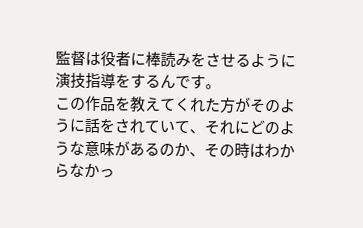監督は役者に棒読みをさせるように演技指導をするんです。
この作品を教えてくれた方がそのように話をされていて、それにどのような意味があるのか、その時はわからなかっ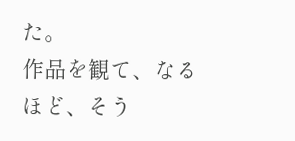た。
作品を観て、なるほど、そう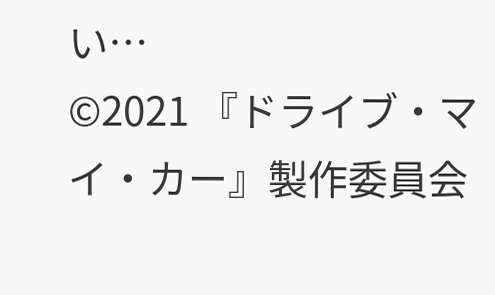い…
©2021 『ドライブ・マイ・カー』製作委員会